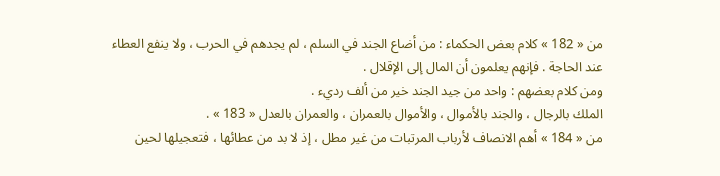من « 182 » كلام بعض الحكماء : من أضاع الجند في السلم ، لم يجدهم في الحرب ، ولا ينفع العطاء عند الحاجة . فإنهم يعلمون أن المال إلى الإقلال .
ومن كلام بعضهم : واحد من جيد الجند خير من ألف رديء .
الملك بالرجال ، والجند بالأموال ، والأموال بالعمران ، والعمران بالعدل « 183 » .
من « 184 » أهم الانصاف لأرباب المرتبات من غير مطل ، إذ لا بد من عطائها ، فتعجيلها لحين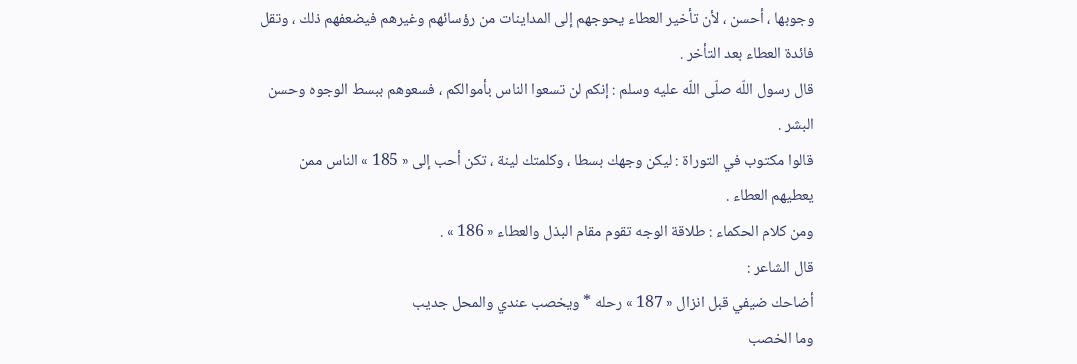وجوبها ، أحسن ، لأن تأخير العطاء يحوجهم إلى المداينات من رؤسائهم وغيرهم فيضعفهم ذلك ، وتقل فائدة العطاء بعد التأخر .
قال رسول اللّه صلّى اللّه عليه وسلم : إنكم لن تسعوا الناس بأموالكم ، فسعوهم ببسط الوجوه وحسن البشر .
قالوا مكتوب في التوراة : ليكن وجهك بسطا ، وكلمتك لينة ، تكن أحب إلى « 185 » الناس ممن يعطيهم العطاء .
ومن كلام الحكماء : طلاقة الوجه تقوم مقام البذل والعطاء « 186 » .
قال الشاعر :
أضاحك ضيفي قبل انزال « 187 » رحله * ويخصب عندي والمحل جديب
وما الخصب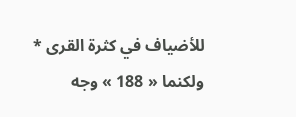للأضياف في كثرة القرى * ولكنما « 188 » وجه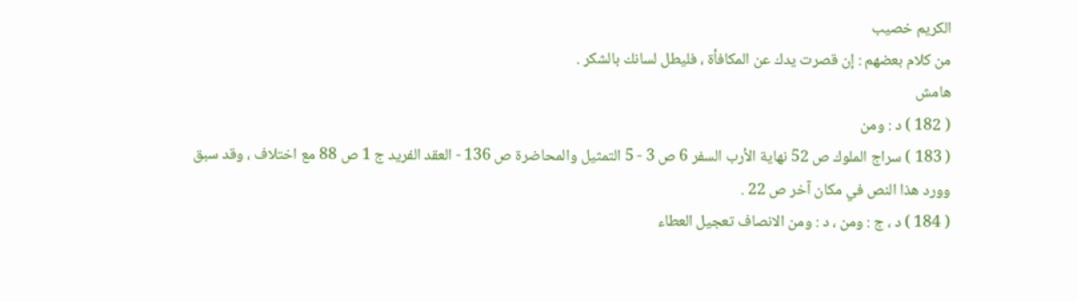الكريم خصيب
من كلام بعضهم : إن قصرت يدك عن المكافأة ، فليطل لسانك بالشكر .
هامش
( 182 ) د : ومن
( 183 ) سراج الملوك ص 52 نهاية الأرب السفر 6 ص 3 - 5 التمثيل والمحاضرة ص 136 - العقد الفريد ج 1 ص 88 مع اختلاف ، وقد سبق وورد هذا النص في مكان آخر ص 22 .
( 184 ) د ، ج : ومن ، د : ومن الانصاف تعجيل العطاء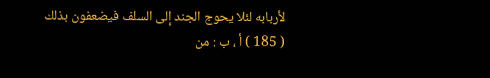لأربابه لئلا يحوج الجند إلى السلف فيضعفون بذلك
( 185 ) أ ، ب : من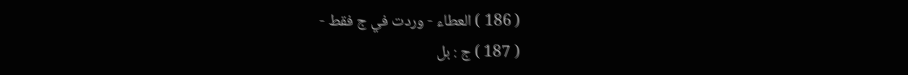( 186 ) العطاء - وردت في ج فقط -
( 187 ) ج : بل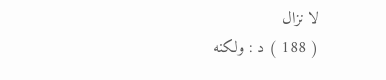لا نزال
( 188 ) د : ولكنه